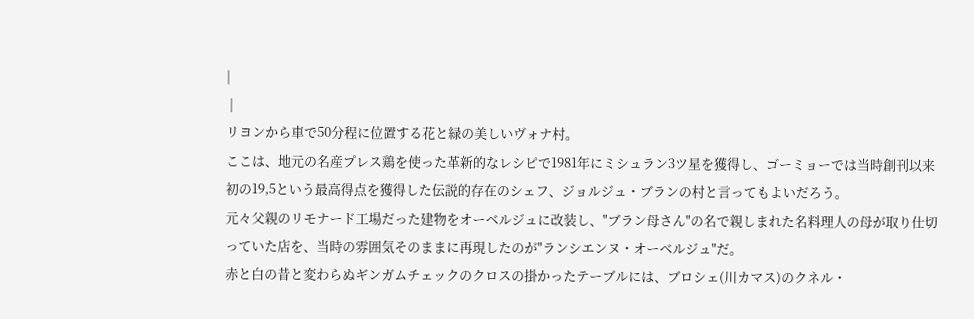|
 |
リヨンから車で50分程に位置する花と緑の美しいヴォナ村。
ここは、地元の名産プレス鶏を使った革新的なレシピで1981年にミシュラン3ツ星を獲得し、ゴーミョーでは当時創刊以来初の19,5という最高得点を獲得した伝説的存在のシェフ、ジョルジュ・ブランの村と言ってもよいだろう。
元々父親のリモナード工場だった建物をオーベルジュに改装し、"ブラン母さん"の名で親しまれた名料理人の母が取り仕切っていた店を、当時の雰囲気そのままに再現したのが"ランシエンヌ・オーベルジュ"だ。
赤と白の昔と変わらぬギンガムチェックのクロスの掛かったテーブルには、ブロシェ(川カマス)のクネル・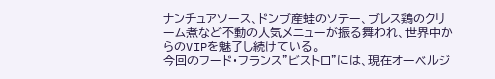ナンチュアソース、ドンブ産蛙のソテー、ブレス鶏のクリーム煮など不動の人気メニューが振る舞われ、世界中からのVIPを魅了し続けている。
今回のフード・フランス"ビストロ"には、現在オーベルジ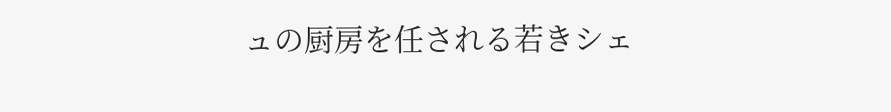ュの厨房を任される若きシェ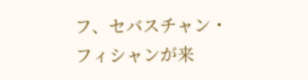フ、セバスチャン・フィシャンが来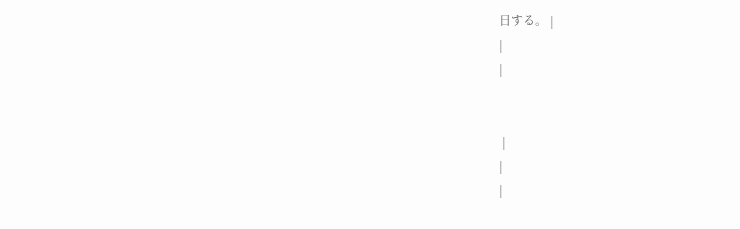日する。 |
|
|


 |
|
|